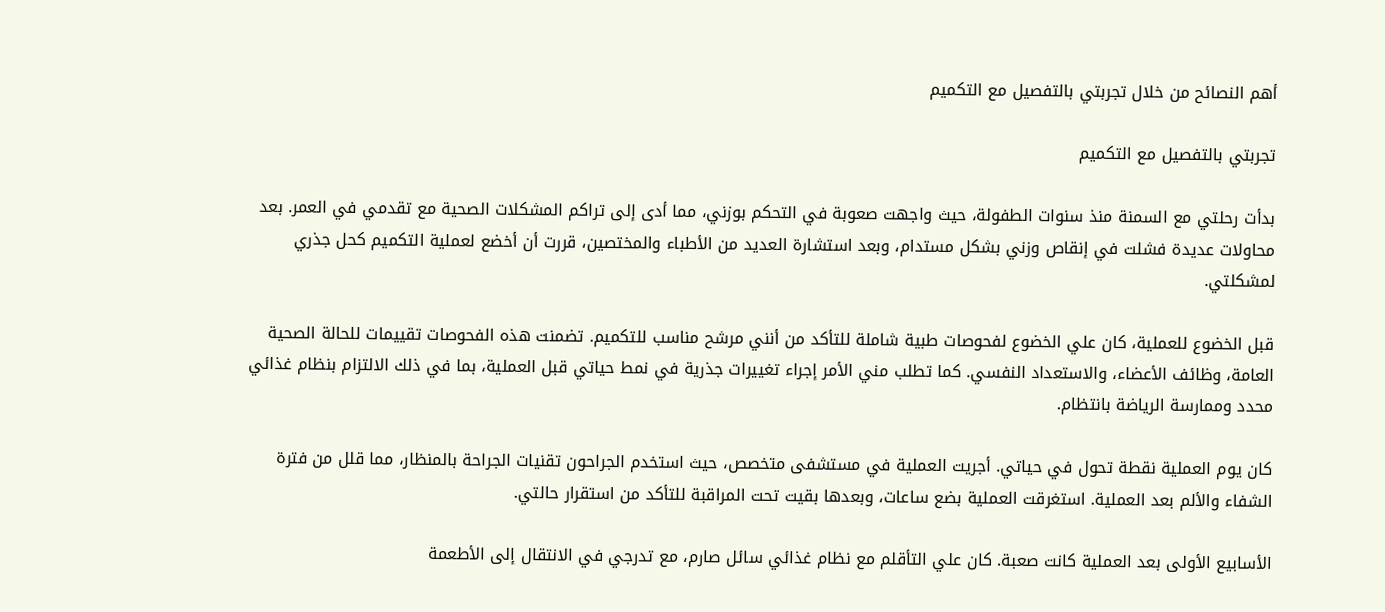أهم النصائح من خلال تجربتي بالتفصيل مع التكميم

تجربتي بالتفصيل مع التكميم

بدأت رحلتي مع السمنة منذ سنوات الطفولة، حيث واجهت صعوبة في التحكم بوزني، مما أدى إلى تراكم المشكلات الصحية مع تقدمي في العمر. بعد محاولات عديدة فشلت في إنقاص وزني بشكل مستدام، وبعد استشارة العديد من الأطباء والمختصين، قررت أن أخضع لعملية التكميم كحل جذري لمشكلتي.

قبل الخضوع للعملية، كان علي الخضوع لفحوصات طبية شاملة للتأكد من أنني مرشح مناسب للتكميم. تضمنت هذه الفحوصات تقييمات للحالة الصحية العامة، وظائف الأعضاء، والاستعداد النفسي. كما تطلب مني الأمر إجراء تغييرات جذرية في نمط حياتي قبل العملية، بما في ذلك الالتزام بنظام غذائي محدد وممارسة الرياضة بانتظام.

كان يوم العملية نقطة تحول في حياتي. أجريت العملية في مستشفى متخصص، حيث استخدم الجراحون تقنيات الجراحة بالمنظار، مما قلل من فترة الشفاء والألم بعد العملية. استغرقت العملية بضع ساعات، وبعدها بقيت تحت المراقبة للتأكد من استقرار حالتي.

الأسابيع الأولى بعد العملية كانت صعبة. كان علي التأقلم مع نظام غذائي سائل صارم، مع تدرجي في الانتقال إلى الأطعمة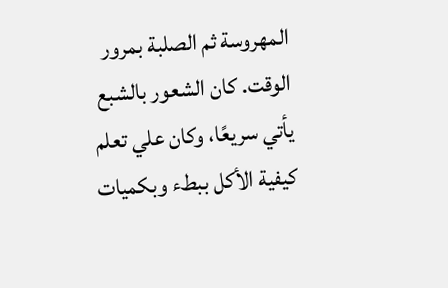المهروسة ثم الصلبة بمرور الوقت. كان الشعور بالشبع يأتي سريعًا، وكان علي تعلم كيفية الأكل ببطء وبكميات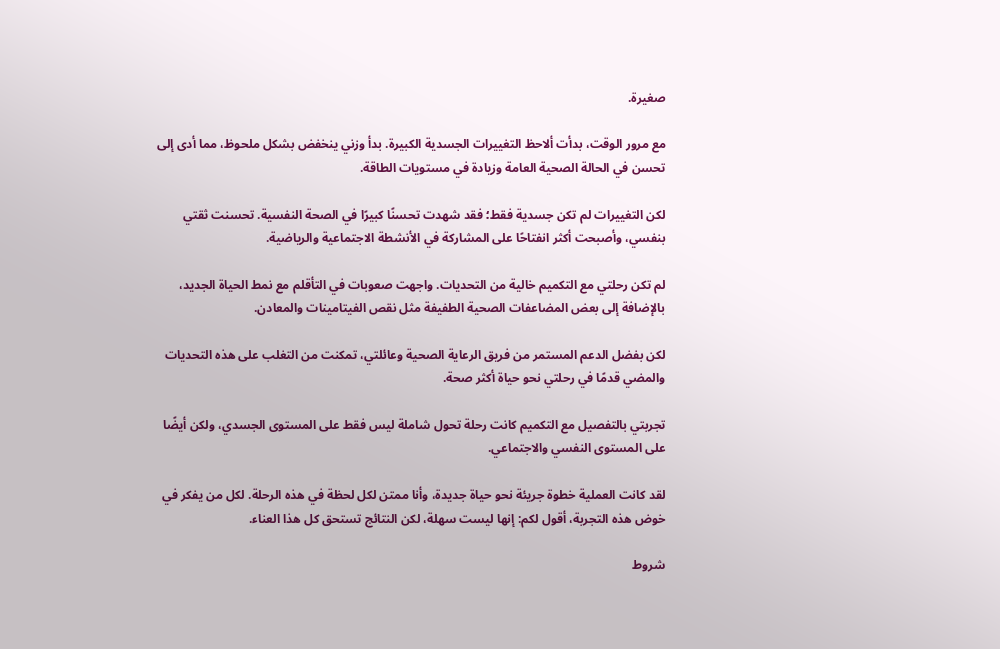صغيرة.

مع مرور الوقت، بدأت ألاحظ التغييرات الجسدية الكبيرة. بدأ وزني ينخفض بشكل ملحوظ، مما أدى إلى تحسن في الحالة الصحية العامة وزيادة في مستويات الطاقة.

لكن التغييرات لم تكن جسدية فقط؛ فقد شهدت تحسنًا كبيرًا في الصحة النفسية. تحسنت ثقتي بنفسي، وأصبحت أكثر انفتاحًا على المشاركة في الأنشطة الاجتماعية والرياضية.

لم تكن رحلتي مع التكميم خالية من التحديات. واجهت صعوبات في التأقلم مع نمط الحياة الجديد، بالإضافة إلى بعض المضاعفات الصحية الطفيفة مثل نقص الفيتامينات والمعادن.

لكن بفضل الدعم المستمر من فريق الرعاية الصحية وعائلتي، تمكنت من التغلب على هذه التحديات والمضي قدمًا في رحلتي نحو حياة أكثر صحة.

تجربتي بالتفصيل مع التكميم كانت رحلة تحول شاملة ليس فقط على المستوى الجسدي، ولكن أيضًا على المستوى النفسي والاجتماعي.

لقد كانت العملية خطوة جريئة نحو حياة جديدة، وأنا ممتن لكل لحظة في هذه الرحلة. لكل من يفكر في خوض هذه التجربة، أقول لكم: إنها ليست سهلة، لكن النتائج تستحق كل هذا العناء.

شروط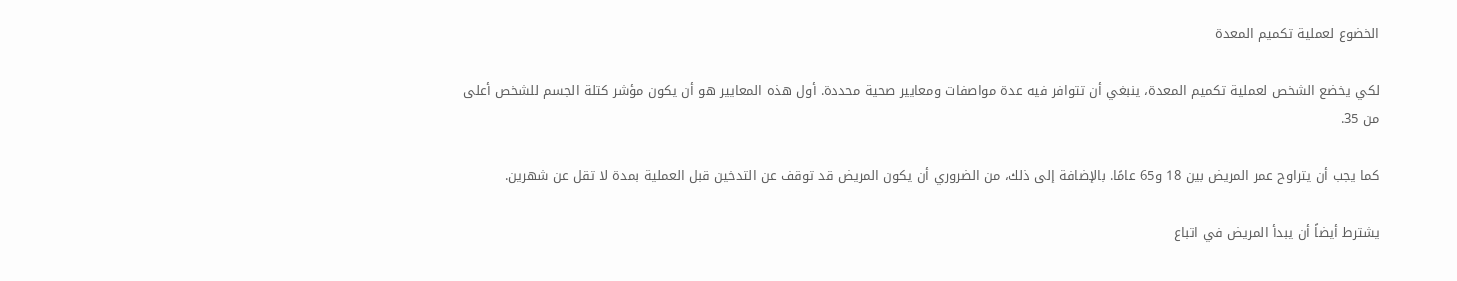الخضوع لعملية تكميم المعدة

لكي يخضع الشخص لعملية تكميم المعدة، ينبغي أن تتوافر فيه عدة مواصفات ومعايير صحية محددة. أول هذه المعايير هو أن يكون مؤشر كتلة الجسم للشخص أعلى من 35.

كما يجب أن يتراوح عمر المريض بين 18 و65 عامًا. بالإضافة إلى ذلك، من الضروري أن يكون المريض قد توقف عن التدخين قبل العملية بمدة لا تقل عن شهرين.

يشترط أيضاً أن يبدأ المريض في اتباع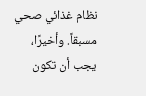نظام غذائي صحي مسبقاً. وأخيرًا، يجب أن تكون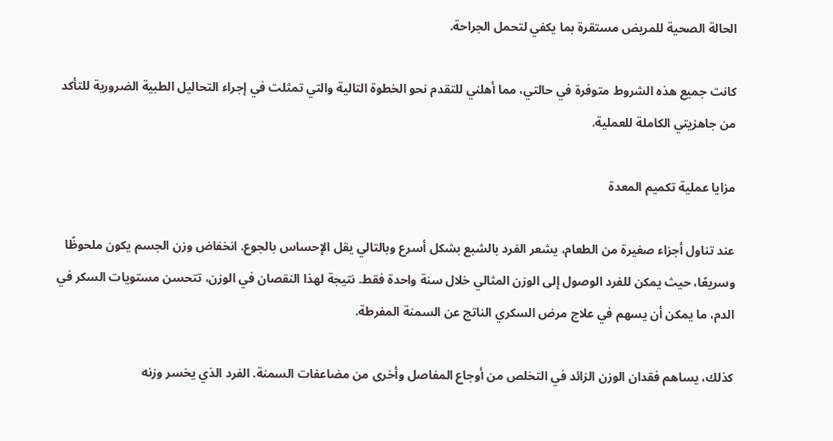الحالة الصحية للمريض مستقرة بما يكفي لتحمل الجراحة.

كانت جميع هذه الشروط متوفرة في حالتي، مما أهلني للتقدم نحو الخطوة التالية والتي تمثلت في إجراء التحاليل الطبية الضرورية للتأكد من جاهزيتي الكاملة للعملية.

مزايا عملية تكميم المعدة

عند تناول أجزاء صغيرة من الطعام، يشعر الفرد بالشبع بشكل أسرع وبالتالي يقل الإحساس بالجوع. انخفاض وزن الجسم يكون ملحوظًا وسريعًا، حيث يمكن للفرد الوصول إلى الوزن المثالي خلال سنة واحدة فقط. نتيجة لهذا النقصان في الوزن، تتحسن مستويات السكر في الدم، ما يمكن أن يسهم في علاج مرض السكري الناتج عن السمنة المفرطة.

كذلك، يساهم فقدان الوزن الزائد في التخلص من أوجاع المفاصل وأخرى من مضاعفات السمنة. الفرد الذي يخسر وزنه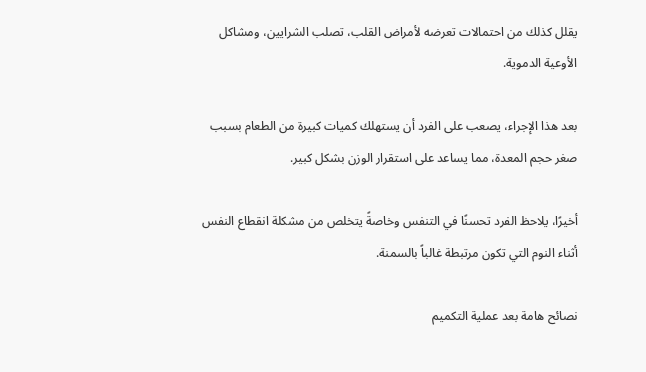يقلل كذلك من احتمالات تعرضه لأمراض القلب، تصلب الشرايين، ومشاكل الأوعية الدموية.

بعد هذا الإجراء، يصعب على الفرد أن يستهلك كميات كبيرة من الطعام بسبب صغر حجم المعدة، مما يساعد على استقرار الوزن بشكل كبير.

أخيرًا، يلاحظ الفرد تحسنًا في التنفس وخاصةً يتخلص من مشكلة انقطاع النفس أثناء النوم التي تكون مرتبطة غالباً بالسمنة.

نصائح هامة بعد عملية التكميم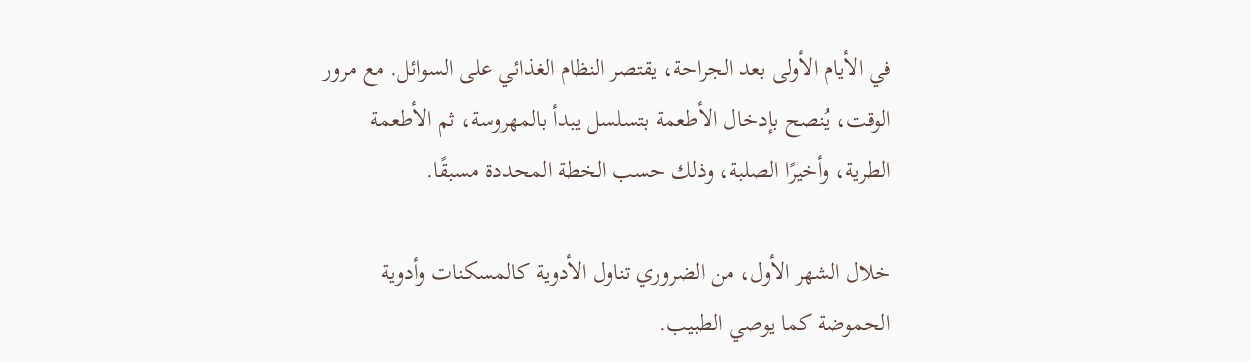في الأيام الأولى بعد الجراحة، يقتصر النظام الغذائي على السوائل. مع مرور الوقت، يُنصح بإدخال الأطعمة بتسلسل يبدأ بالمهروسة، ثم الأطعمة الطرية، وأخيرًا الصلبة، وذلك حسب الخطة المحددة مسبقًا.

خلال الشهر الأول، من الضروري تناول الأدوية كالمسكنات وأدوية الحموضة كما يوصي الطبيب.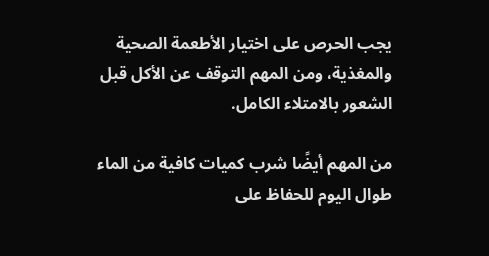يجب الحرص على اختيار الأطعمة الصحية والمغذية، ومن المهم التوقف عن الأكل قبل الشعور بالامتلاء الكامل.

من المهم أيضًا شرب كميات كافية من الماء طوال اليوم للحفاظ على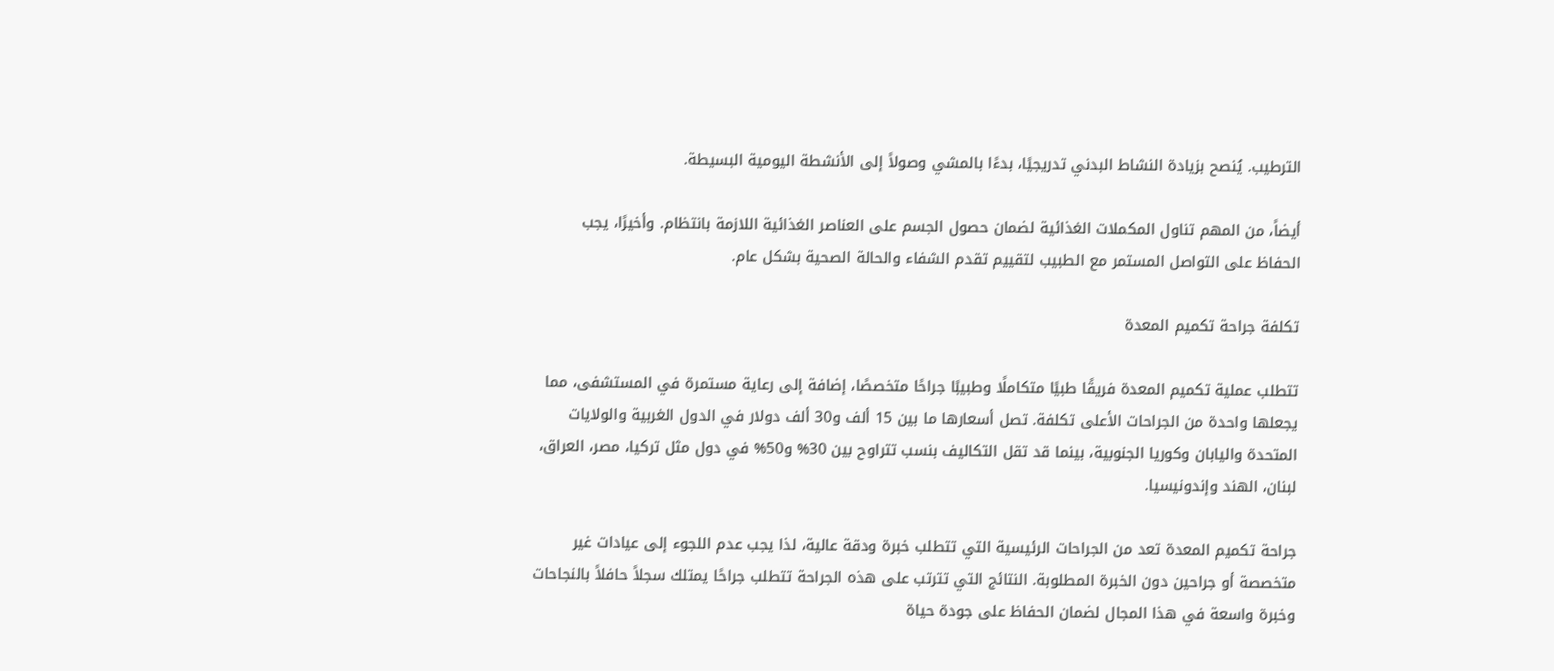الترطيب. يُنصح بزيادة النشاط البدني تدريجيًا، بدءًا بالمشي وصولاً إلى الأنشطة اليومية البسيطة.

أيضاً، من المهم تناول المكملات الغذائية لضمان حصول الجسم على العناصر الغذائية اللازمة بانتظام. وأخيرًا، يجب الحفاظ على التواصل المستمر مع الطبيب لتقييم تقدم الشفاء والحالة الصحية بشكل عام.

تكلفة جراحة تكميم المعدة

تتطلب عملية تكميم المعدة فريقًا طبيًا متكاملًا وطبيبًا جراحًا متخصصًا، إضافة إلى رعاية مستمرة في المستشفى، مما يجعلها واحدة من الجراحات الأعلى تكلفة. تصل أسعارها ما بين 15 ألف و30 ألف دولار في الدول الغربية والولايات المتحدة واليابان وكوريا الجنوبية، بينما قد تقل التكاليف بنسب تتراوح بين 30% و50% في دول مثل تركيا، مصر، العراق، لبنان، الهند وإندونيسيا.

جراحة تكميم المعدة تعد من الجراحات الرئيسية التي تتطلب خبرة ودقة عالية، لذا يجب عدم اللجوء إلى عيادات غير متخصصة أو جراحين دون الخبرة المطلوبة. النتائج التي تترتب على هذه الجراحة تتطلب جراحًا يمتلك سجلاً حافلاً بالنجاحات وخبرة واسعة في هذا المجال لضمان الحفاظ على جودة حياة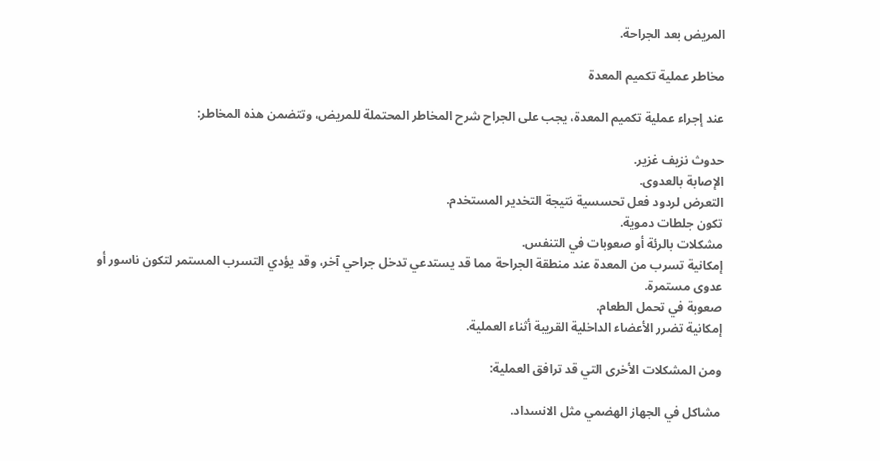المريض بعد الجراحة.

مخاطر عملية تكميم المعدة

عند إجراء عملية تكميم المعدة، يجب على الجراح شرح المخاطر المحتملة للمريض، وتتضمن هذه المخاطر:

حدوث نزيف غزير.
الإصابة بالعدوى.
التعرض لردود فعل تحسسية نتيجة التخدير المستخدم.
تكون جلطات دموية.
مشكلات بالرئة أو صعوبات في التنفس.
إمكانية تسرب من المعدة عند منطقة الجراحة مما قد يستدعي تدخل جراحي آخر، وقد يؤدي التسرب المستمر لتكون ناسور أو عدوى مستمرة.
صعوبة في تحمل الطعام.
إمكانية تضرر الأعضاء الداخلية القريبة أثناء العملية.

ومن المشكلات الأخرى التي قد ترافق العملية:

مشاكل في الجهاز الهضمي مثل الانسداد.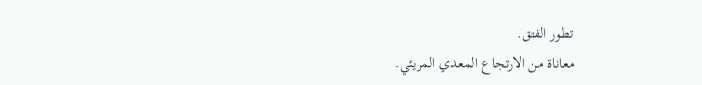تطور الفتق.
معاناة من الارتجاع المعدي المريئي.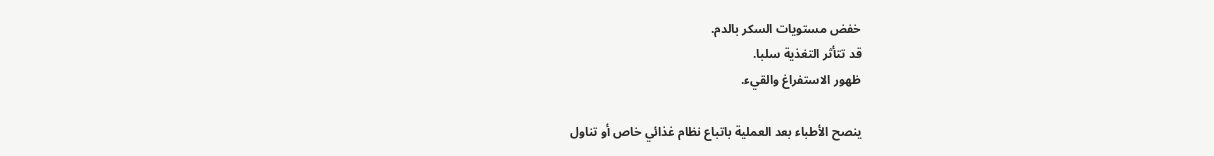خفض مستويات السكر بالدم.
قد تتأثر التغذية سلبا.
ظهور الاستفراغ والقيء.

ينصح الأطباء بعد العملية باتباع نظام غذائي خاص أو تناول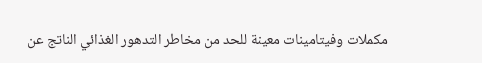مكملات وفيتامينات معينة للحد من مخاطر التدهور الغذائي الناتج عن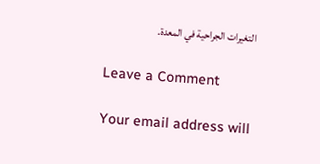التغيرات الجراحية في المعدة.

Leave a Comment

Your email address will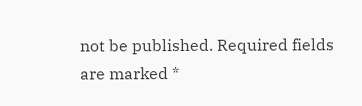not be published. Required fields are marked *